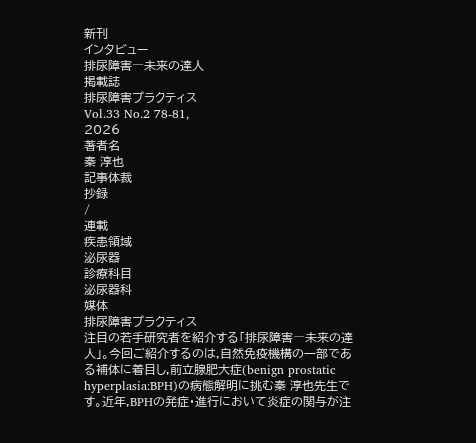新刊
インタビュー
排尿障害―未来の達人
掲載誌
排尿障害プラクティス
Vol.33 No.2 78-81,
2026
著者名
秦 淳也
記事体裁
抄録
/
連載
疾患領域
泌尿器
診療科目
泌尿器科
媒体
排尿障害プラクティス
注目の若手研究者を紹介する「排尿障害―未来の達人」。今回ご紹介するのは,自然免疫機構の一部である補体に着目し,前立腺肥大症(benign prostatic hyperplasia:BPH)の病態解明に挑む秦 淳也先生です。近年,BPHの発症・進行において炎症の関与が注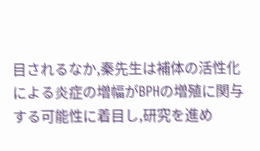目されるなか,秦先生は補体の活性化による炎症の増幅がBPHの増殖に関与する可能性に着目し,研究を進め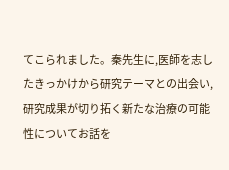てこられました。秦先生に,医師を志したきっかけから研究テーマとの出会い,研究成果が切り拓く新たな治療の可能性についてお話を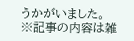うかがいました。
※記事の内容は雑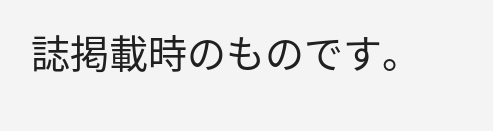誌掲載時のものです。